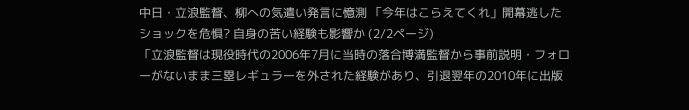中日・立浪監督、柳への気遣い発言に憶測 「今年はこらえてくれ」開幕逃したショックを危惧? 自身の苦い経験も影響か (2/2ページ)
「立浪監督は現役時代の2006年7月に当時の落合博満監督から事前説明・フォローがないまま三塁レギュラーを外された経験があり、引退翌年の2010年に出版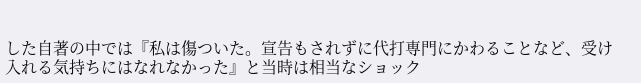した自著の中では『私は傷ついた。宣告もされずに代打専門にかわることなど、受け入れる気持ちにはなれなかった』と当時は相当なショック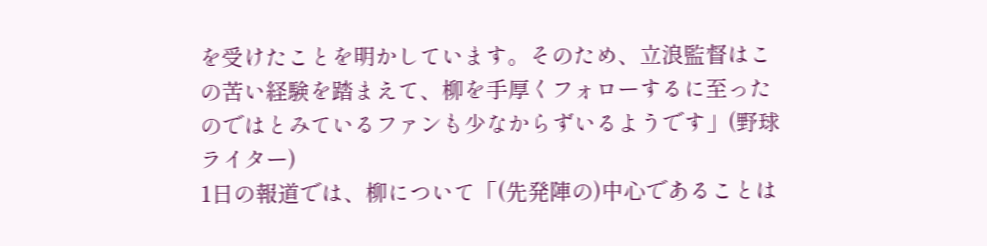を受けたことを明かしています。そのため、立浪監督はこの苦い経験を踏まえて、柳を手厚くフォローするに至ったのではとみているファンも少なからずいるようです」(野球ライター)
1日の報道では、柳について「(先発陣の)中心であることは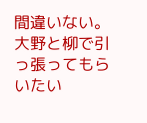間違いない。大野と柳で引っ張ってもらいたい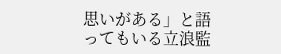思いがある」と語ってもいる立浪監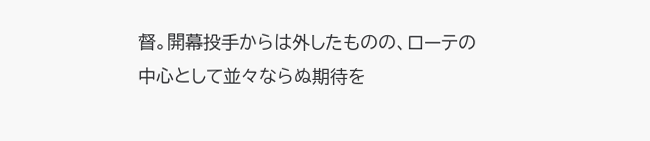督。開幕投手からは外したものの、ローテの中心として並々ならぬ期待を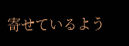寄せているよう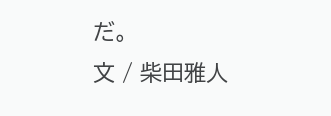だ。
文 / 柴田雅人